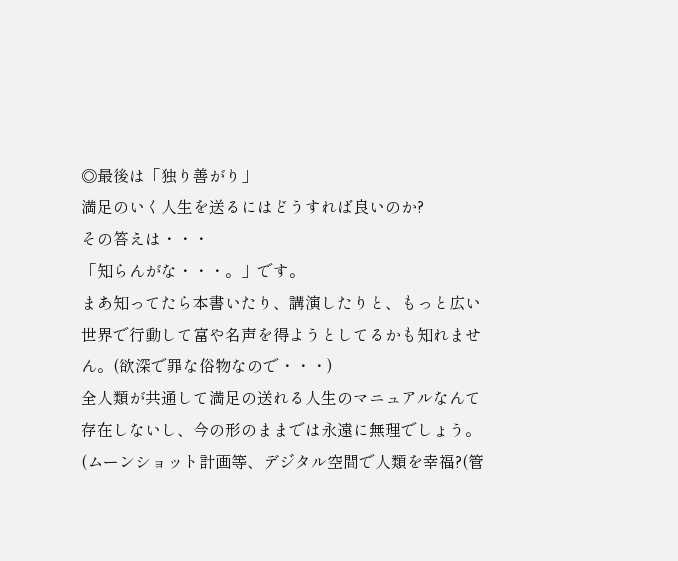◎最後は「独り善がり」
満足のいく人生を送るにはどうすれば良いのか?
その答えは・・・
「知らんがな・・・。」です。
まあ知ってたら本書いたり、講演したりと、もっと広い世界で行動して富や名声を得ようとしてるかも知れません。(欲深で罪な俗物なので・・・)
全人類が共通して満足の送れる人生のマニュアルなんて存在しないし、今の形のままでは永遠に無理でしょう。
(ムーンショット計画等、デジタル空間で人類を幸福?(管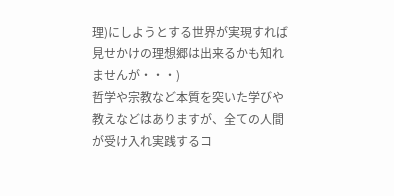理)にしようとする世界が実現すれば見せかけの理想郷は出来るかも知れませんが・・・)
哲学や宗教など本質を突いた学びや教えなどはありますが、全ての人間が受け入れ実践するコ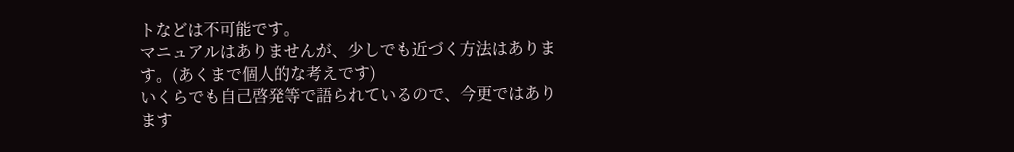トなどは不可能です。
マニュアルはありませんが、少しでも近づく方法はあります。(あくまで個人的な考えです)
いくらでも自己啓発等で語られているので、今更ではあります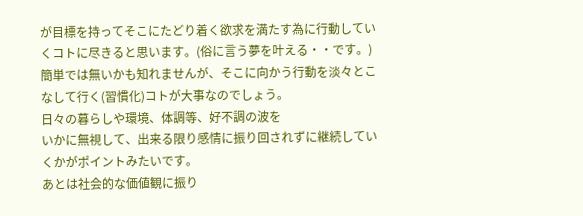が目標を持ってそこにたどり着く欲求を満たす為に行動していくコトに尽きると思います。(俗に言う夢を叶える・・です。)
簡単では無いかも知れませんが、そこに向かう行動を淡々とこなして行く(習慣化)コトが大事なのでしょう。
日々の暮らしや環境、体調等、好不調の波を
いかに無視して、出来る限り感情に振り回されずに継続していくかがポイントみたいです。
あとは社会的な価値観に振り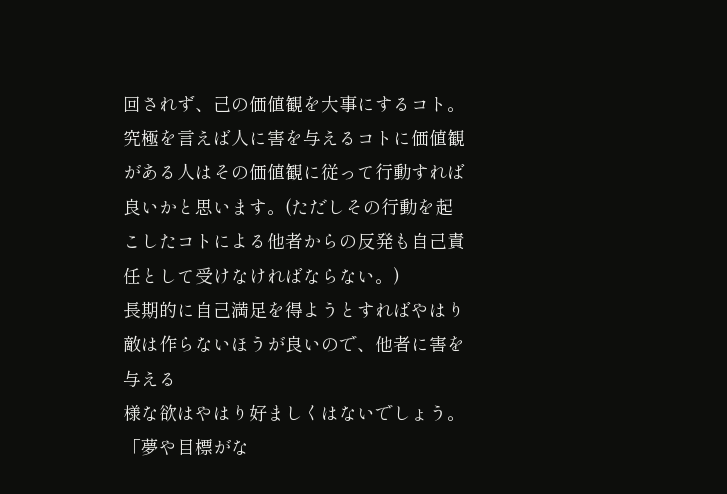回されず、己の価値観を大事にするコト。
究極を言えば人に害を与えるコトに価値観がある人はその価値観に従って行動すれば良いかと思います。(ただしその行動を起こしたコトによる他者からの反発も自己責任として受けなければならない。)
長期的に自己満足を得ようとすればやはり敵は作らないほうが良いので、他者に害を与える
様な欲はやはり好ましくはないでしょう。
「夢や目標がな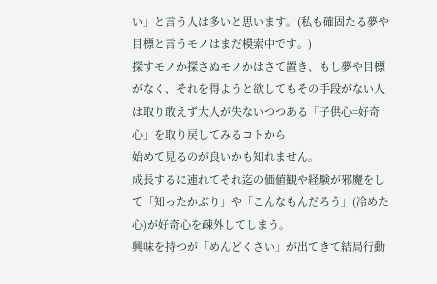い」と言う人は多いと思います。(私も確固たる夢や目標と言うモノはまだ模索中です。)
探すモノか探さぬモノかはさて置き、もし夢や目標がなく、それを得ようと欲してもその手段がない人は取り敢えず大人が失ないつつある「子供心=好奇心」を取り戻してみるコトから
始めて見るのが良いかも知れません。
成長するに連れてそれ迄の価値観や経験が邪魔をして「知ったかぶり」や「こんなもんだろう」(冷めた心)が好奇心を疎外してしまう。
興味を持つが「めんどくさい」が出てきて結局行動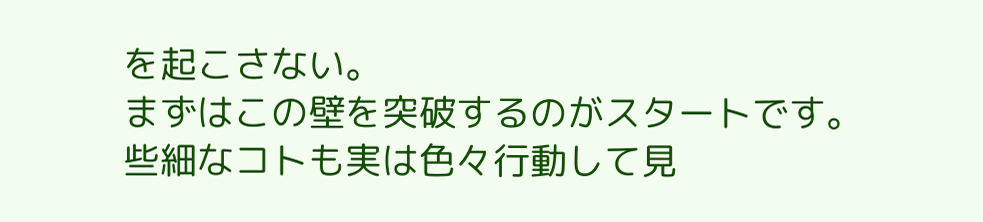を起こさない。
まずはこの壁を突破するのがスタートです。
些細なコトも実は色々行動して見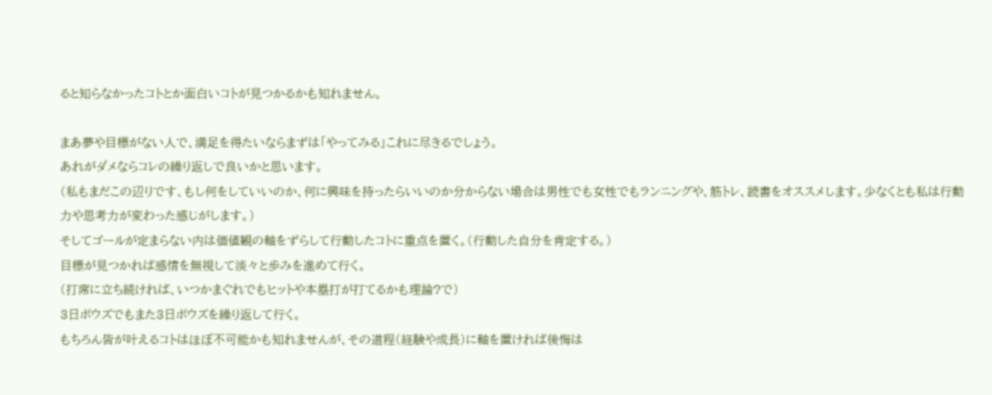ると知らなかったコトとか面白いコトが見つかるかも知れません。

まあ夢や目標がない人で、満足を得たいならまずは「やってみる」これに尽きるでしょう。
あれがダメならコレの繰り返しで良いかと思います。
(私もまだこの辺りです、もし何をしていいのか、何に興味を持ったらいいのか分からない場合は男性でも女性でもランニングや、筋トレ、読書をオススメします。少なくとも私は行動力や思考力が変わった感じがします。)
そしてゴールが定まらない内は価値観の軸をずらして行動したコトに重点を置く。(行動した自分を肯定する。)
目標が見つかれば感情を無視して淡々と歩みを進めて行く。
(打席に立ち続ければ、いつかまぐれでもヒットや本塁打が打てるかも理論?で)
3日ボウズでもまた3日ボウズを繰り返して行く。
もちろん皆が叶えるコトはほぼ不可能かも知れませんが、その道程(経験や成長)に軸を置ければ後悔は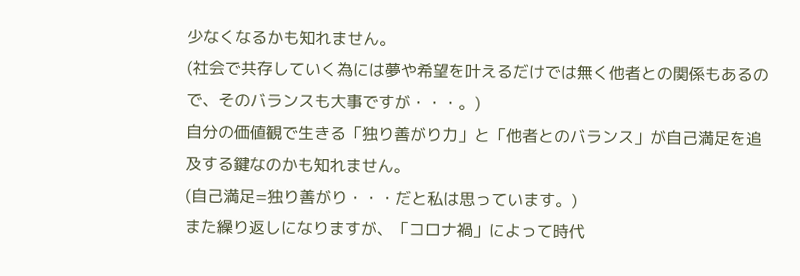少なくなるかも知れません。
(社会で共存していく為には夢や希望を叶えるだけでは無く他者との関係もあるので、そのバランスも大事ですが・・・。)
自分の価値観で生きる「独り善がり力」と「他者とのバランス」が自己満足を追及する鍵なのかも知れません。
(自己満足=独り善がり・・・だと私は思っています。)
また繰り返しになりますが、「コロナ禍」によって時代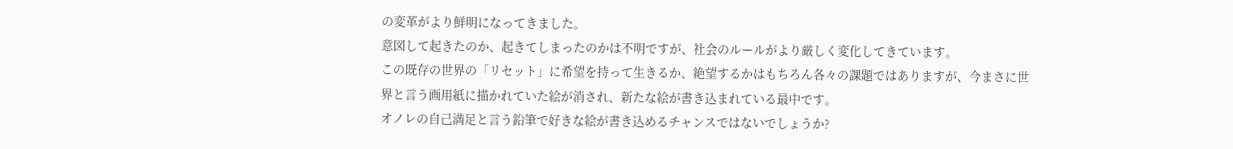の変革がより鮮明になってきました。
意図して起きたのか、起きてしまったのかは不明ですが、社会のルールがより厳しく変化してきています。
この既存の世界の「リセット」に希望を持って生きるか、絶望するかはもちろん各々の課題ではありますが、今まさに世界と言う画用紙に描かれていた絵が消され、新たな絵が書き込まれている最中です。
オノレの自己満足と言う鉛筆で好きな絵が書き込めるチャンスではないでしょうか?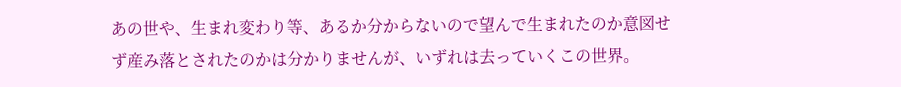あの世や、生まれ変わり等、あるか分からないので望んで生まれたのか意図せず産み落とされたのかは分かりませんが、いずれは去っていくこの世界。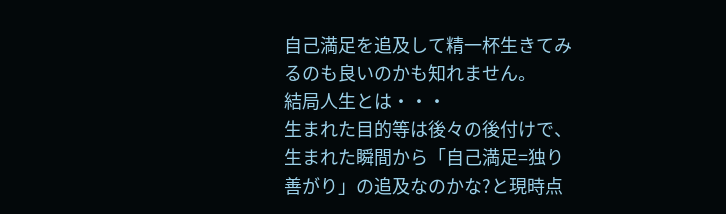自己満足を追及して精一杯生きてみるのも良いのかも知れません。
結局人生とは・・・
生まれた目的等は後々の後付けで、生まれた瞬間から「自己満足=独り善がり」の追及なのかな?と現時点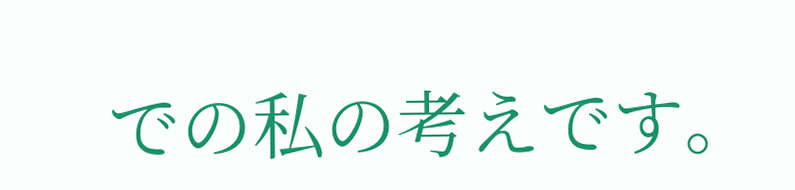での私の考えです。